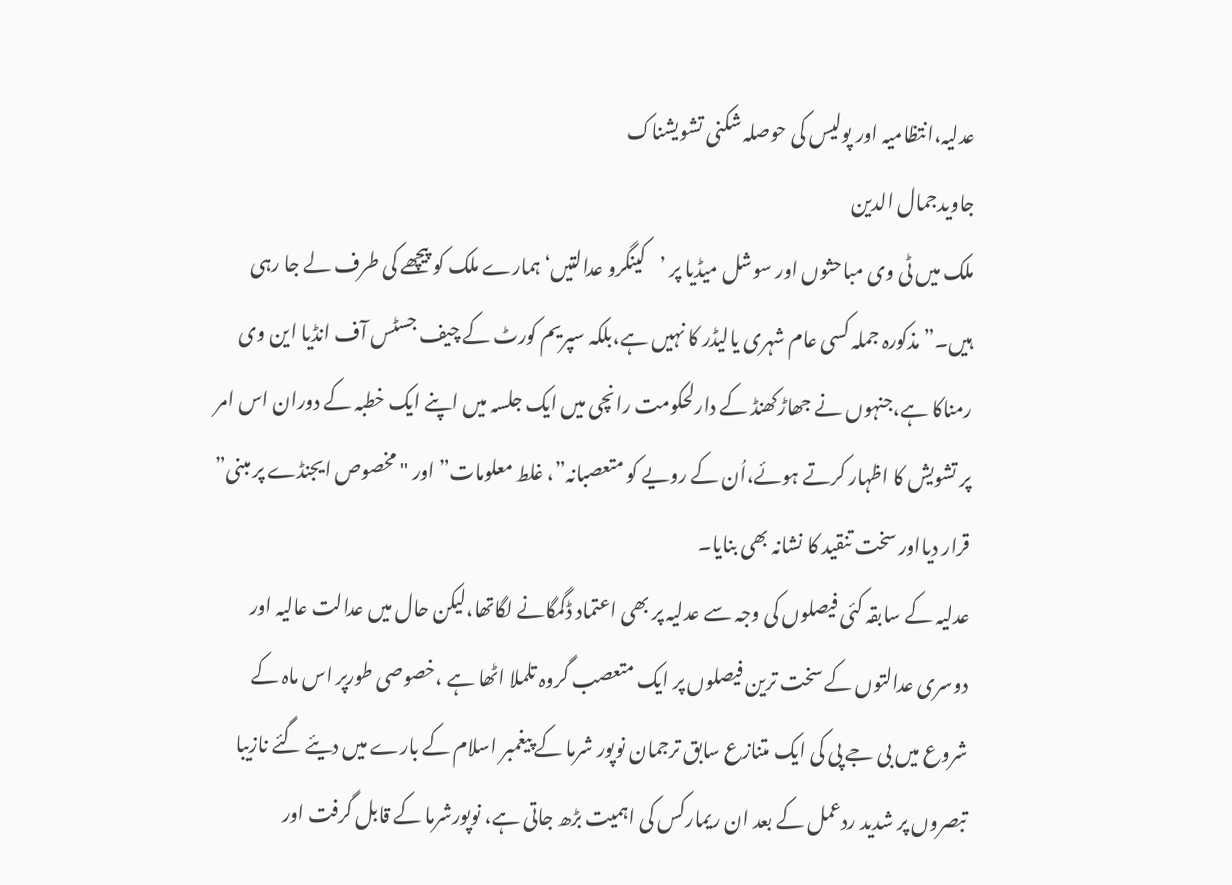عدلیہ،انتظامیہ اور پولیس کی حوصلہ شکنی تشویشناک
جاویدجمال الدین
ملک میں ٹی وی مباحثوں اور سوشل میڈیا پر ’کینگرو عدالتیں‘ہمارے ملک کو پیچھے کی طرف لے جا رہی ہیں۔” مذکورہ جملہ کسی عام شہری یالیڈر کا نہیں ہے،بلکہ سپریم کورٹ کے چیف جسٹس آف انڈیا این وی رمناکا ہے،جنہوں نے جھاڑکھنڈ کے دارلحکومت رانچی میں ایک جلسہ میں اپنے ایک خطبہ کے دوران اس امر پر تشویش کا اظہار کرتے ہوئے،اُن کے رویے کو متعصبانہ”، غلط معلومات” اور "مخصوص ایجنڈے پر مبنی” قرار دیااور سخت تنقید کا نشانہ بھی بنایا۔
عدلیہ کے سابقہ کئی فیصلوں کی وجہ سے عدلیہ پر بھی اعتماد ڈگمگانے لگاتھا،لیکن حال میں عدالت عالیہ اور دوسری عدالتوں کے سخت ترین فیصلوں پر ایک متعصب گروہ تلملا اٹھا ہے ،خصوصی طورپر اس ماہ کے شروع میں بی جے پی کی ایک متنازع سابق ترجمان نوپور شرما کے پیغمبر اسلام کے بارے میں دیئے گئے نازیبا تبصروں پر شدید ردعمل کے بعد ان ریمارکس کی اہمیت بڑھ جاتی ہے، نوپورشرما کے قابل گرفت اور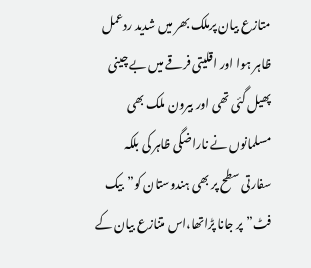متازع بیان پرملک بھر میں شدید ردعمل ظاہر ہوا اور اقلیتی فرقے میں بے چینی پھیل گئی تھی اور بیرون ملک بھی مسلمانوں نے ناراضگی ظاہر کی بلکہ سفارتی سطح پر بھی ہندوستان کو”بیک فٹ”پر جانا پڑاتھا،اس متنازع بیان کے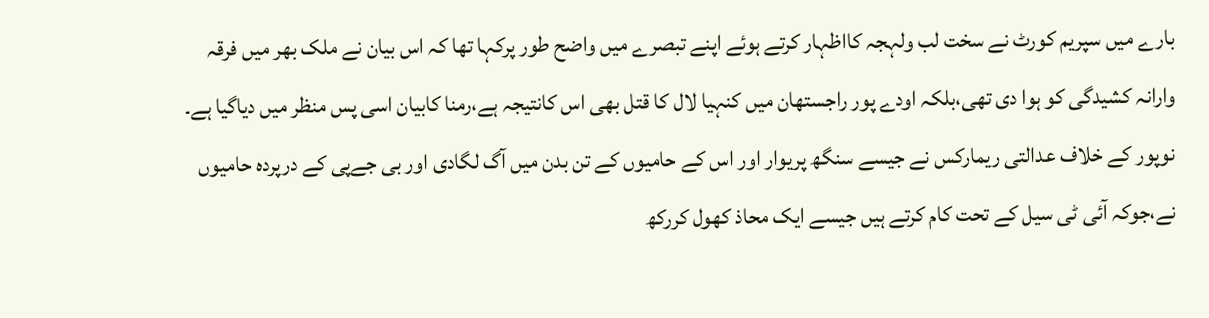بارے میں سپریم کورٹ نے سخت لب ولہجہ کااظہار کرتے ہوئے اپنے تبصرے میں واضح طور پرکہا تھا کہ اس بیان نے ملک بھر میں فرقہ وارانہ کشیدگی کو ہوا دی تھی،بلکہ اودے پور راجستھان میں کنہیا لال کا قتل بھی اس کانتیجہ ہے،رمنا کابیان اسی پس منظر میں دیاگیا ہے۔
نوپور کے خلاف عدالتی ریمارکس نے جیسے سنگھ پریوار اور اس کے حامیوں کے تن بدن میں آگ لگادی اور بی جےپی کے درپردہ حامیوں نے،جوکہ آئی ٹی سیل کے تحت کام کرتے ہیں جیسے ایک محاذ کھول کررکھ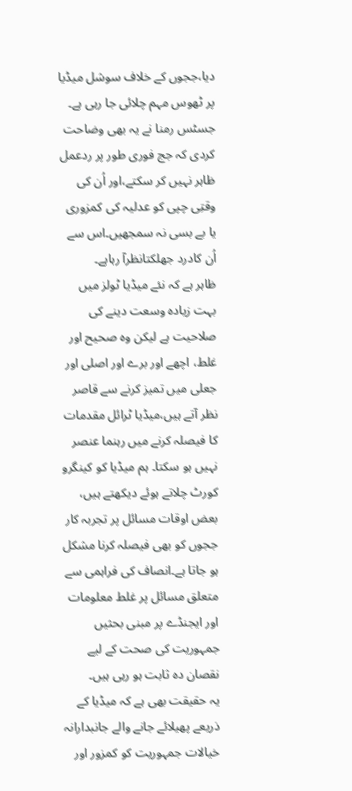دیا،ججوں کے خلاف سوشل میڈیا پر ٹھوس مہم چلائی جا رہی ہے۔ جسٹس رمنا نے یہ بھی وضاحت کردی کہ جج فوری طور پر ردعمل ظاہر نہیں کر سکتے،اور اُن کی وقتِی چپی کو عدلیہ کی کمزوری یا بے بسی نہ سمجھیں۔اس سے اُن کادرد جھلکتانظرآ رہاہے۔
ظاہر ہے کہ نئے میڈیا ٹولز میں بہت زیادہ وسعت دینے کی صلاحیت ہے لیکن وہ صحیح اور غلط، اچھے اور برے اور اصلی اور جعلی میں تمیز کرنے سے قاصر نظر آتے ہیں،میڈیا ٹرائل مقدمات کا فیصلہ کرنے میں رہنما عنصر نہیں ہو سکتا۔ ہم میڈیا کو کینگرو کورٹ چلاتے ہوئے دیکھتے ہیں، بعض اوقات مسائل پر تجربہ کار ججوں کو بھی فیصلہ کرنا مشکل ہو جاتا ہے۔انصاف کی فراہمی سے متعلق مسائل پر غلط معلومات اور ایجنڈے پر مبنی بحثیں جمہوریت کی صحت کے لیے نقصان دہ ثابت ہو رہی ہیں۔
یہ حقیقت بھی ہے کہ میڈیا کے ذریعے پھیلائے جانے والے جانبدارانہ خیالات جمہوریت کو کمزور اور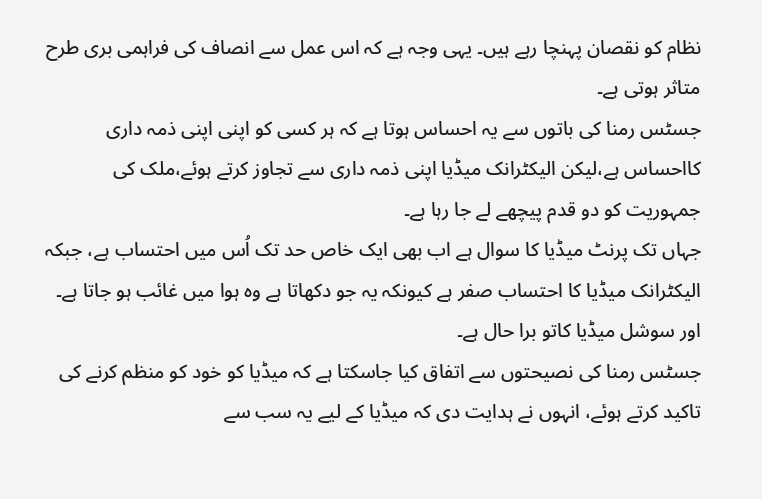نظام کو نقصان پہنچا رہے ہیں۔ یہی وجہ ہے کہ اس عمل سے انصاف کی فراہمی بری طرح متاثر ہوتی ہے۔
جسٹس رمنا کی باتوں سے یہ احساس ہوتا ہے کہ ہر کسی کو اپنی اپنی ذمہ داری کااحساس ہے،لیکن الیکٹرانک میڈیا اپنی ذمہ داری سے تجاوز کرتے ہوئے،ملک کی جمہوریت کو دو قدم پیچھے لے جا رہا ہے۔
جہاں تک پرنٹ میڈیا کا سوال ہے اب بھی ایک خاص حد تک اُس میں احتساب ہے، جبکہ الیکٹرانک میڈیا کا احتساب صفر ہے کیونکہ یہ جو دکھاتا ہے وہ ہوا میں غائب ہو جاتا ہے۔ اور سوشل میڈیا کاتو برا حال ہے۔
جسٹس رمنا کی نصیحتوں سے اتفاق کیا جاسکتا ہے کہ میڈیا کو خود کو منظم کرنے کی تاکید کرتے ہوئے، انہوں نے ہدایت دی کہ میڈیا کے لیے یہ سب سے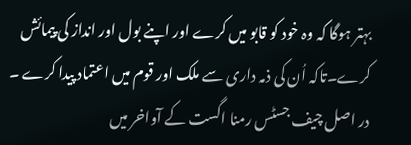بہتر ہوگا کہ وہ خود کو قابو میں کرے اور اپنے بول اور انداز کی پیمائش کرے۔تاکہ اُن کی ذمہ داری سے ملک اور قوم میں اعتماد پیدا کرے ۔
در اصل چیف جسٹس رمنا اگست کے آواخر میں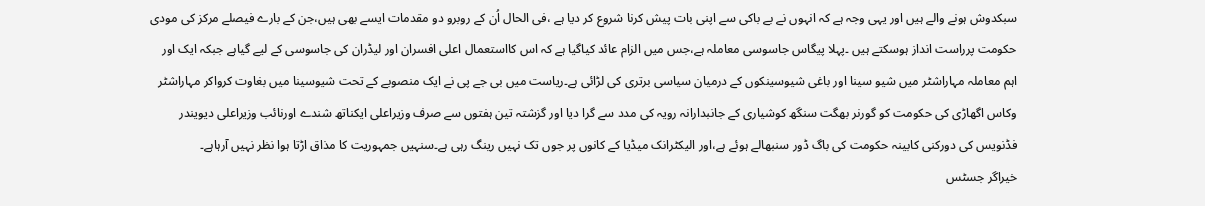سبکدوش ہونے والے ہیں اور یہی وجہ ہے کہ انہوں نے بے باکی سے اپنی بات پیش کرنا شروع کر دیا ہے ،فی الحال اُن کے روبرو دو مقدمات ایسے بھی ہیں،جن کے بارے فیصلے مرکز کی مودی حکومت پرراست انداز ہوسکتے ہیں ۔پہلا پیگاس جاسوسی معاملہ ہے،جس میں الزام عائد کیاگیا ہے کہ اس کااستعمال اعلی افسران اور لیڈران کی جاسوسی کے لیے گیاہے جبکہ ایک اور اہم معاملہ مہاراشٹر میں شیو سینا اور باغی شیوسینکوں کے درمیان سیاسی برتری کی لڑائی ہے۔ریاست میں بی جے پی نے ایک منصوبے کے تحت شیوسینا میں بغاوت کرواکر مہاراشٹر وکاس اگھاڑی کی حکومت کو گورنر بھگت سنگھ کوشیاری کے جانبدارانہ رویہ کی مدد سے گرا دیا اور گزشتہ تین ہفتوں سے صرف وزیراعلی ایکناتھ شندے اورنائب وزیراعلی دیویندر فڈنویس کی دورکنی کابینہ حکومت کی باگ ڈور سنبھالے ہوئے ہے،اور الیکٹرانک میڈیا کے کانوں پر جوں تک نہیں رینگ رہی ہے۔سنہیں جمہوریت کا مذاق اڑتا ہوا نظر نہیں آرہاہے۔
خیراگر جسٹس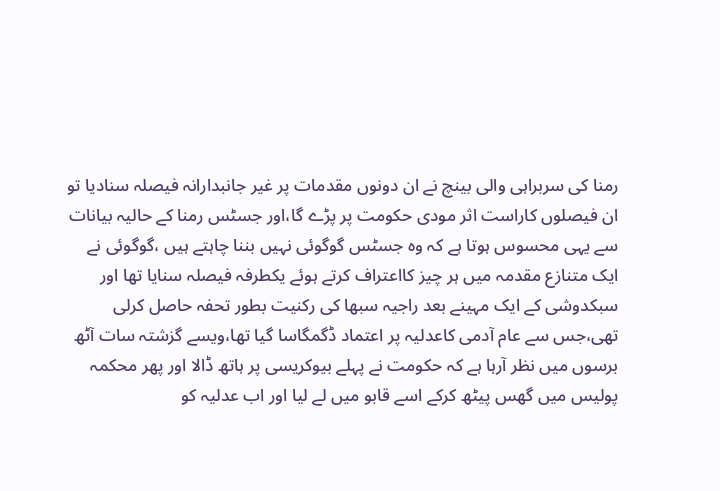رمنا کی سربراہی والی بینچ نے ان دونوں مقدمات پر غیر جانبدارانہ فیصلہ سنادیا تو ان فیصلوں کاراست اثر مودی حکومت پر پڑے گا،اور جسٹس رمنا کے حالیہ بیانات سے یہی محسوس ہوتا ہے کہ وہ جسٹس گوگوئی نہیں بننا چاہتے ہیں ،گوگوئی نے ایک متنازع مقدمہ میں ہر چیز کااعتراف کرتے ہوئے یکطرفہ فیصلہ سنایا تھا اور سبکدوشی کے ایک مہینے بعد راجیہ سبھا کی رکنیت بطور تحفہ حاصل کرلی تھی،جس سے عام آدمی کاعدلیہ پر اعتماد ڈگمگاسا گیا تھا،ویسے گزشتہ سات آٹھ برسوں میں نظر آرہا ہے کہ حکومت نے پہلے بیوکریسی پر ہاتھ ڈالا اور پھر محکمہ پولیس میں گھس پیٹھ کرکے اسے قابو میں لے لیا اور اب عدلیہ کو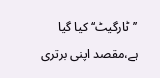’’ٹارگیٹ‘‘کیا گیا ہے،مقصد اپنی برتری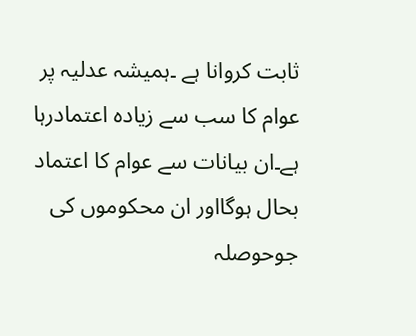ثابت کروانا ہے ۔ہمیشہ عدلیہ پر عوام کا سب سے زیادہ اعتمادرہا ہے۔ان بیانات سے عوام کا اعتماد بحال ہوگااور ان محکوموں کی جوحوصلہ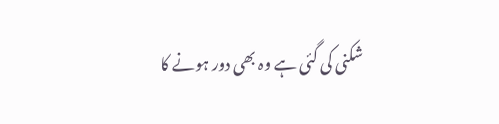شکنی کی گئی ہے وہ بھی دور ہونے کا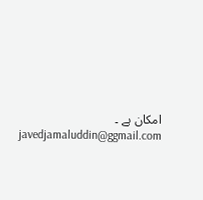امکان ہے ۔
javedjamaluddin@ggmail.com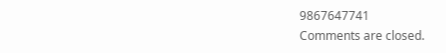9867647741
Comments are closed.